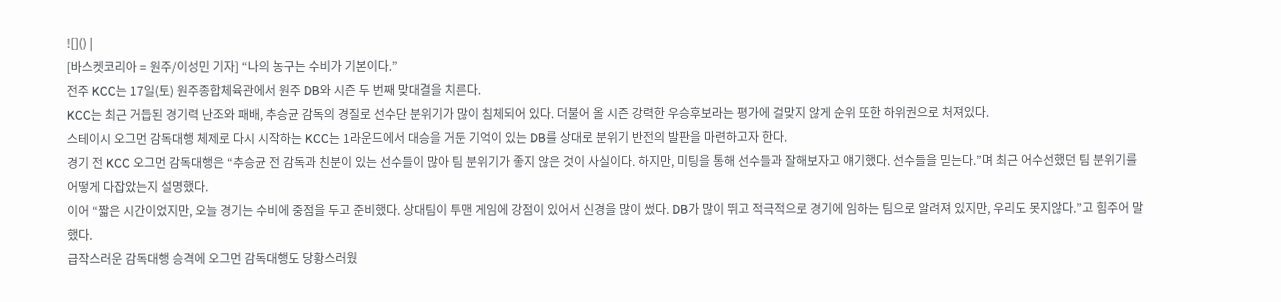![]() |
[바스켓코리아 = 원주/이성민 기자] “나의 농구는 수비가 기본이다.”
전주 KCC는 17일(토) 원주종합체육관에서 원주 DB와 시즌 두 번째 맞대결을 치른다.
KCC는 최근 거듭된 경기력 난조와 패배, 추승균 감독의 경질로 선수단 분위기가 많이 침체되어 있다. 더불어 올 시즌 강력한 우승후보라는 평가에 걸맞지 않게 순위 또한 하위권으로 처져있다.
스테이시 오그먼 감독대행 체제로 다시 시작하는 KCC는 1라운드에서 대승을 거둔 기억이 있는 DB를 상대로 분위기 반전의 발판을 마련하고자 한다.
경기 전 KCC 오그먼 감독대행은 “추승균 전 감독과 친분이 있는 선수들이 많아 팀 분위기가 좋지 않은 것이 사실이다. 하지만, 미팅을 통해 선수들과 잘해보자고 얘기했다. 선수들을 믿는다.”며 최근 어수선했던 팀 분위기를 어떻게 다잡았는지 설명했다.
이어 “짧은 시간이었지만, 오늘 경기는 수비에 중점을 두고 준비했다. 상대팀이 투맨 게임에 강점이 있어서 신경을 많이 썼다. DB가 많이 뛰고 적극적으로 경기에 임하는 팀으로 알려져 있지만, 우리도 못지않다.”고 힘주어 말했다.
급작스러운 감독대행 승격에 오그먼 감독대행도 당황스러웠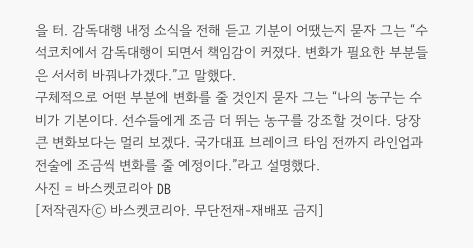을 터. 감독대행 내정 소식을 전해 듣고 기분이 어땠는지 묻자 그는 “수석코치에서 감독대행이 되면서 책임감이 커졌다. 변화가 필요한 부분들은 서서히 바꿔나가겠다.”고 말했다.
구체적으로 어떤 부분에 변화를 줄 것인지 묻자 그는 “나의 농구는 수비가 기본이다. 선수들에게 조금 더 뛰는 농구를 강조할 것이다. 당장 큰 변화보다는 멀리 보겠다. 국가대표 브레이크 타임 전까지 라인업과 전술에 조금씩 변화를 줄 예정이다.”라고 설명했다.
사진 = 바스켓코리아 DB
[저작권자ⓒ 바스켓코리아. 무단전재-재배포 금지]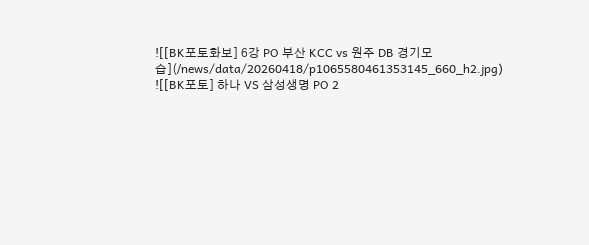![[BK포토화보] 6강 PO 부산 KCC vs 원주 DB 경기모습](/news/data/20260418/p1065580461353145_660_h2.jpg)
![[BK포토] 하나 VS 삼성생명 PO 2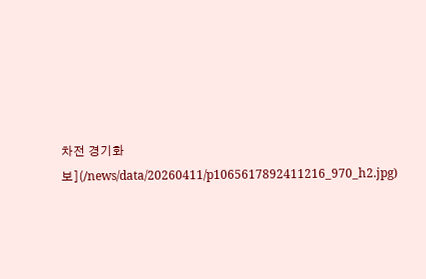차전 경기화보](/news/data/20260411/p1065617892411216_970_h2.jpg)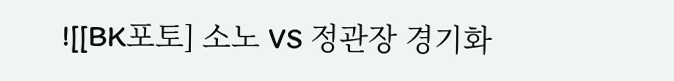![[BK포토] 소노 VS 정관장 경기화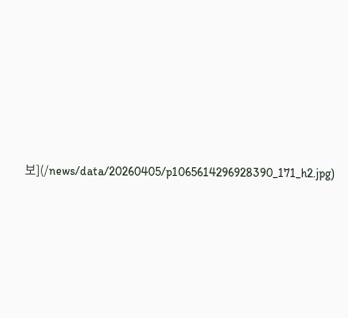보](/news/data/20260405/p1065614296928390_171_h2.jpg)